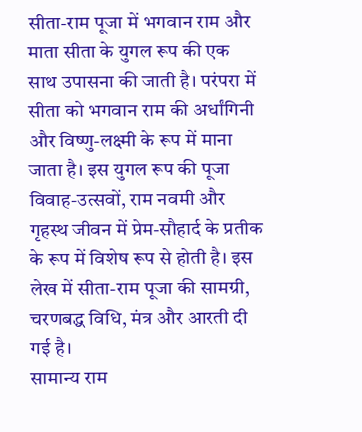सीता-राम पूजा में भगवान राम और माता सीता के युगल रूप की एक साथ उपासना की जाती है। परंपरा में सीता को भगवान राम की अर्धांगिनी और विष्णु-लक्ष्मी के रूप में माना जाता है। इस युगल रूप की पूजा विवाह-उत्सवों, राम नवमी और गृहस्थ जीवन में प्रेम-सौहार्द के प्रतीक के रूप में विशेष रूप से होती है। इस लेख में सीता-राम पूजा की सामग्री, चरणबद्ध विधि, मंत्र और आरती दी गई है।
सामान्य राम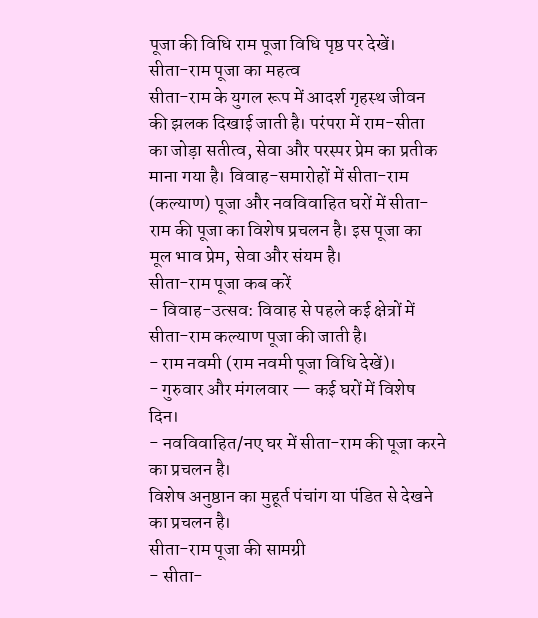पूजा की विधि राम पूजा विधि पृष्ठ पर देखें।
सीता-राम पूजा का महत्व
सीता-राम के युगल रूप में आदर्श गृहस्थ जीवन की झलक दिखाई जाती है। परंपरा में राम-सीता का जोड़ा सतीत्व, सेवा और परस्पर प्रेम का प्रतीक माना गया है। विवाह-समारोहों में सीता-राम (कल्याण) पूजा और नवविवाहित घरों में सीता-राम की पूजा का विशेष प्रचलन है। इस पूजा का मूल भाव प्रेम, सेवा और संयम है।
सीता-राम पूजा कब करें
- विवाह-उत्सव: विवाह से पहले कई क्षेत्रों में सीता-राम कल्याण पूजा की जाती है।
- राम नवमी (राम नवमी पूजा विधि देखें)।
- गुरुवार और मंगलवार — कई घरों में विशेष दिन।
- नवविवाहित/नए घर में सीता-राम की पूजा करने का प्रचलन है।
विशेष अनुष्ठान का मुहूर्त पंचांग या पंडित से देखने का प्रचलन है।
सीता-राम पूजा की सामग्री
- सीता-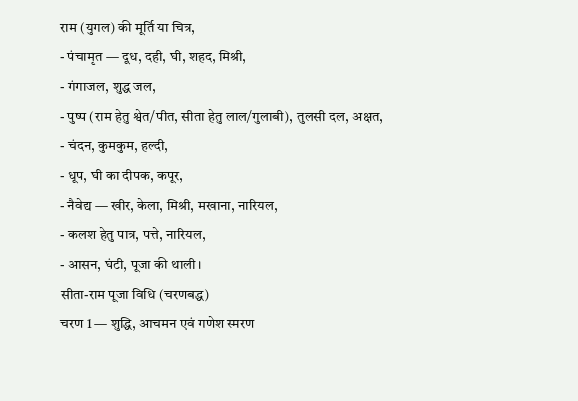राम (युगल) की मूर्ति या चित्र,
- पंचामृत — दूध, दही, घी, शहद, मिश्री,
- गंगाजल, शुद्ध जल,
- पुष्प (राम हेतु श्वेत/पीत, सीता हेतु लाल/गुलाबी), तुलसी दल, अक्षत,
- चंदन, कुमकुम, हल्दी,
- धूप, घी का दीपक, कपूर,
- नैवेद्य — खीर, केला, मिश्री, मखाना, नारियल,
- कलश हेतु पात्र, पत्ते, नारियल,
- आसन, घंटी, पूजा की थाली।
सीता-राम पूजा विधि (चरणबद्ध)
चरण 1 — शुद्धि, आचमन एवं गणेश स्मरण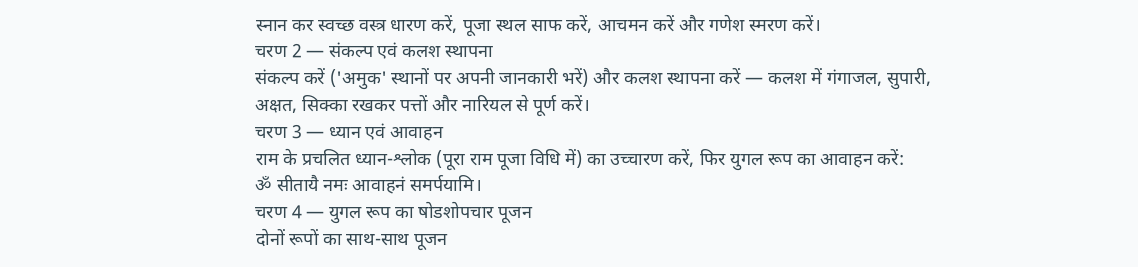स्नान कर स्वच्छ वस्त्र धारण करें, पूजा स्थल साफ करें, आचमन करें और गणेश स्मरण करें।
चरण 2 — संकल्प एवं कलश स्थापना
संकल्प करें ('अमुक' स्थानों पर अपनी जानकारी भरें) और कलश स्थापना करें — कलश में गंगाजल, सुपारी, अक्षत, सिक्का रखकर पत्तों और नारियल से पूर्ण करें।
चरण 3 — ध्यान एवं आवाहन
राम के प्रचलित ध्यान-श्लोक (पूरा राम पूजा विधि में) का उच्चारण करें, फिर युगल रूप का आवाहन करें:
ॐ सीतायै नमः आवाहनं समर्पयामि।
चरण 4 — युगल रूप का षोडशोपचार पूजन
दोनों रूपों का साथ-साथ पूजन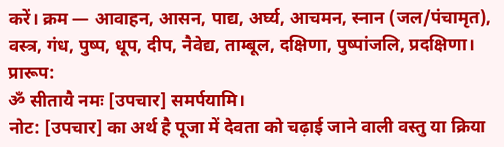करें। क्रम — आवाहन, आसन, पाद्य, अर्घ्य, आचमन, स्नान (जल/पंचामृत), वस्त्र, गंध, पुष्प, धूप, दीप, नैवेद्य, ताम्बूल, दक्षिणा, पुष्पांजलि, प्रदक्षिणा। प्रारूप:
ॐ सीतायै नमः [उपचार] समर्पयामि।
नोट: [उपचार] का अर्थ है पूजा में देवता को चढ़ाई जाने वाली वस्तु या क्रिया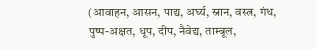(आवाहन, आसन, पाद्य, अर्घ्य, स्नान, वस्त्र, गंध, पुष्प-अक्षत, धूप, दीप, नैवेद्य, ताम्बूल,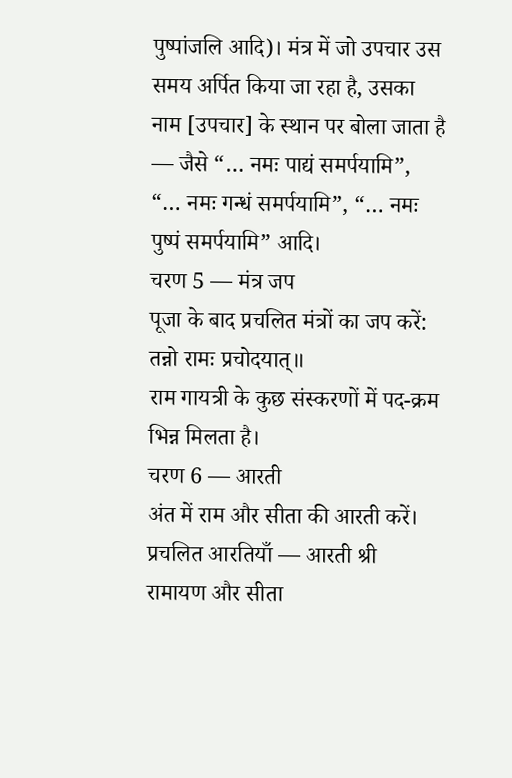पुष्पांजलि आदि)। मंत्र में जो उपचार उस समय अर्पित किया जा रहा है, उसका नाम [उपचार] के स्थान पर बोला जाता है — जैसे “… नमः पाद्यं समर्पयामि”, “… नमः गन्धं समर्पयामि”, “… नमः पुष्पं समर्पयामि” आदि।
चरण 5 — मंत्र जप
पूजा के बाद प्रचलित मंत्रों का जप करें:
तन्नो रामः प्रचोदयात्॥
राम गायत्री के कुछ संस्करणों में पद-क्रम भिन्न मिलता है।
चरण 6 — आरती
अंत में राम और सीता की आरती करें। प्रचलित आरतियाँ — आरती श्री रामायण और सीता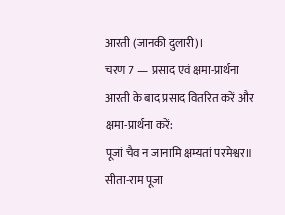आरती (जानकी दुलारी)।
चरण 7 — प्रसाद एवं क्षमा-प्रार्थना
आरती के बाद प्रसाद वितरित करें और क्षमा-प्रार्थना करें:
पूजां चैव न जानामि क्षम्यतां परमेश्वर॥
सीता-राम पूजा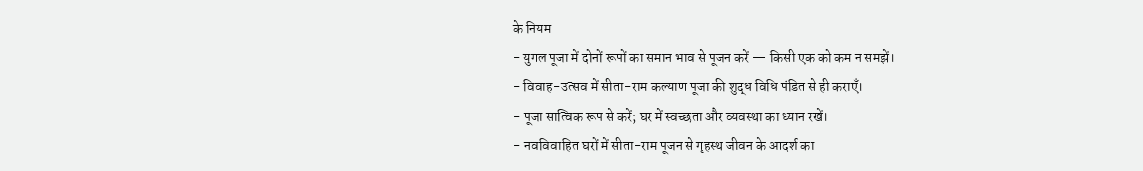के नियम
- युगल पूजा में दोनों रूपों का समान भाव से पूजन करें — किसी एक को कम न समझें।
- विवाह-उत्सव में सीता-राम कल्याण पूजा की शुद्ध विधि पंडित से ही कराएँ।
- पूजा सात्विक रूप से करें; घर में स्वच्छता और व्यवस्था का ध्यान रखें।
- नवविवाहित घरों में सीता-राम पूजन से गृहस्थ जीवन के आदर्श का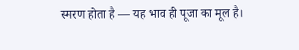स्मरण होता है — यह भाव ही पूजा का मूल है।